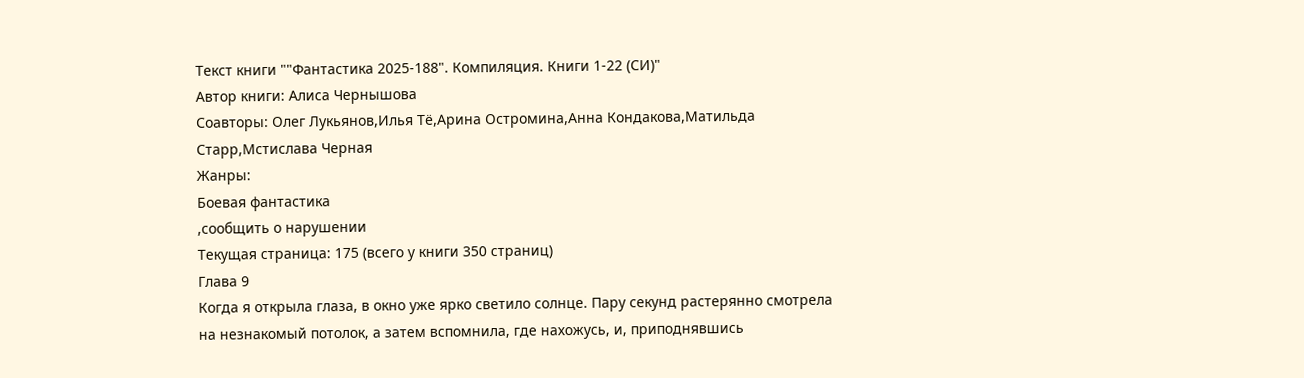Текст книги ""Фантастика 2025-188". Компиляция. Книги 1-22 (СИ)"
Автор книги: Алиса Чернышова
Соавторы: Олег Лукьянов,Илья Тё,Арина Остромина,Анна Кондакова,Матильда Старр,Мстислава Черная
Жанры:
Боевая фантастика
,сообщить о нарушении
Текущая страница: 175 (всего у книги 350 страниц)
Глава 9
Когда я открыла глаза, в окно уже ярко светило солнце. Пару секунд растерянно смотрела на незнакомый потолок, а затем вспомнила, где нахожусь, и, приподнявшись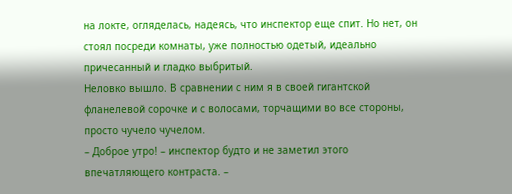на локте, огляделась, надеясь, что инспектор еще спит. Но нет, он стоял посреди комнаты, уже полностью одетый, идеально причесанный и гладко выбритый.
Неловко вышло. В сравнении с ним я в своей гигантской фланелевой сорочке и с волосами, торчащими во все стороны, просто чучело чучелом.
– Доброе утро! – инспектор будто и не заметил этого впечатляющего контраста. –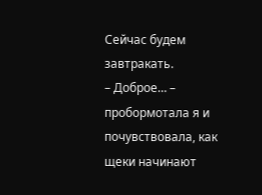Сейчас будем завтракать.
– Доброе… – пробормотала я и почувствовала, как щеки начинают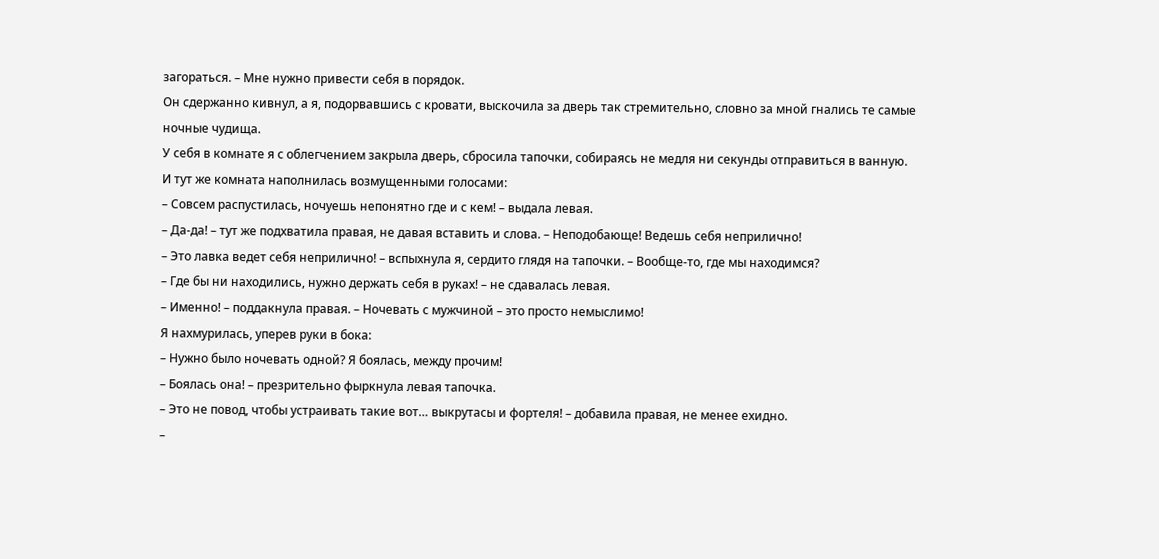загораться. – Мне нужно привести себя в порядок.
Он сдержанно кивнул, а я, подорвавшись с кровати, выскочила за дверь так стремительно, словно за мной гнались те самые ночные чудища.
У себя в комнате я с облегчением закрыла дверь, сбросила тапочки, собираясь не медля ни секунды отправиться в ванную.
И тут же комната наполнилась возмущенными голосами:
– Совсем распустилась, ночуешь непонятно где и с кем! – выдала левая.
– Да-да! – тут же подхватила правая, не давая вставить и слова. – Неподобающе! Ведешь себя неприлично!
– Это лавка ведет себя неприлично! – вспыхнула я, сердито глядя на тапочки. – Вообще-то, где мы находимся?
– Где бы ни находились, нужно держать себя в руках! – не сдавалась левая.
– Именно! – поддакнула правая. – Ночевать с мужчиной – это просто немыслимо!
Я нахмурилась, уперев руки в бока:
– Нужно было ночевать одной? Я боялась, между прочим!
– Боялась она! – презрительно фыркнула левая тапочка.
– Это не повод, чтобы устраивать такие вот… выкрутасы и фортеля! – добавила правая, не менее ехидно.
–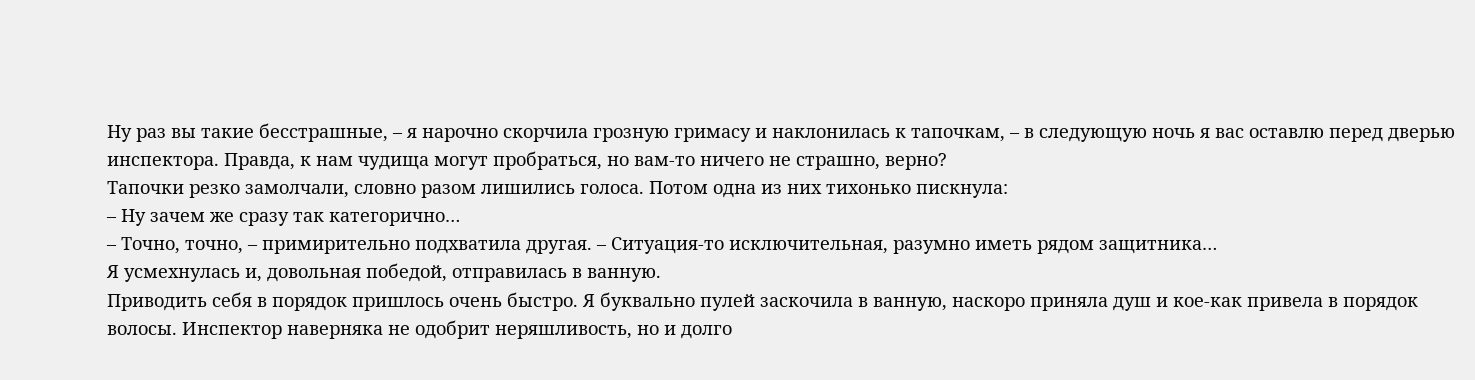Ну раз вы такие бесстрашные, – я нарочно скорчила грозную гримасу и наклонилась к тапочкам, – в следующую ночь я вас оставлю перед дверью инспектора. Правда, к нам чудища могут пробраться, но вам-то ничего не страшно, верно?
Тапочки резко замолчали, словно разом лишились голоса. Потом одна из них тихонько пискнула:
– Ну зачем же сразу так категорично…
– Точно, точно, – примирительно подхватила другая. – Ситуация-то исключительная, разумно иметь рядом защитника…
Я усмехнулась и, довольная победой, отправилась в ванную.
Приводить себя в порядок пришлось очень быстро. Я буквально пулей заскочила в ванную, наскоро приняла душ и кое-как привела в порядок волосы. Инспектор наверняка не одобрит неряшливость, но и долго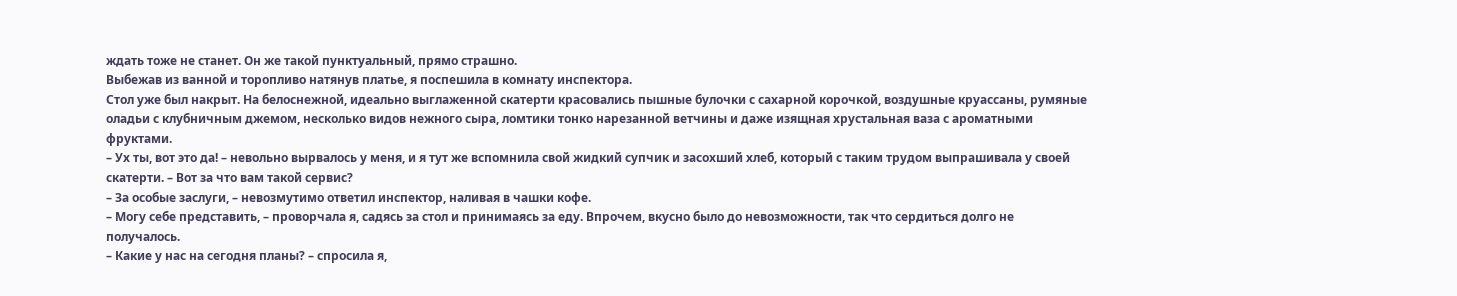ждать тоже не станет. Он же такой пунктуальный, прямо страшно.
Выбежав из ванной и торопливо натянув платье, я поспешила в комнату инспектора.
Стол уже был накрыт. На белоснежной, идеально выглаженной скатерти красовались пышные булочки с сахарной корочкой, воздушные круассаны, румяные оладьи с клубничным джемом, несколько видов нежного сыра, ломтики тонко нарезанной ветчины и даже изящная хрустальная ваза с ароматными фруктами.
– Ух ты, вот это да! – невольно вырвалось у меня, и я тут же вспомнила свой жидкий супчик и засохший хлеб, который с таким трудом выпрашивала у своей скатерти. – Вот за что вам такой сервис?
– За особые заслуги, – невозмутимо ответил инспектор, наливая в чашки кофе.
– Могу себе представить, – проворчала я, садясь за стол и принимаясь за еду. Впрочем, вкусно было до невозможности, так что сердиться долго не получалось.
– Какие у нас на сегодня планы? – спросила я,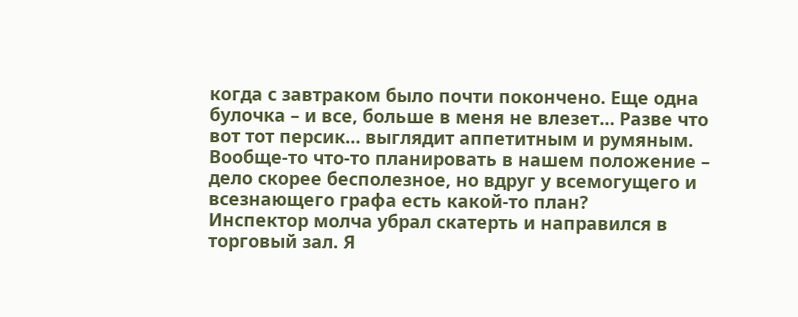когда с завтраком было почти покончено. Еще одна булочка – и все, больше в меня не влезет… Разве что вот тот персик… выглядит аппетитным и румяным.
Вообще-то что-то планировать в нашем положение – дело скорее бесполезное, но вдруг у всемогущего и всезнающего графа есть какой-то план?
Инспектор молча убрал скатерть и направился в торговый зал. Я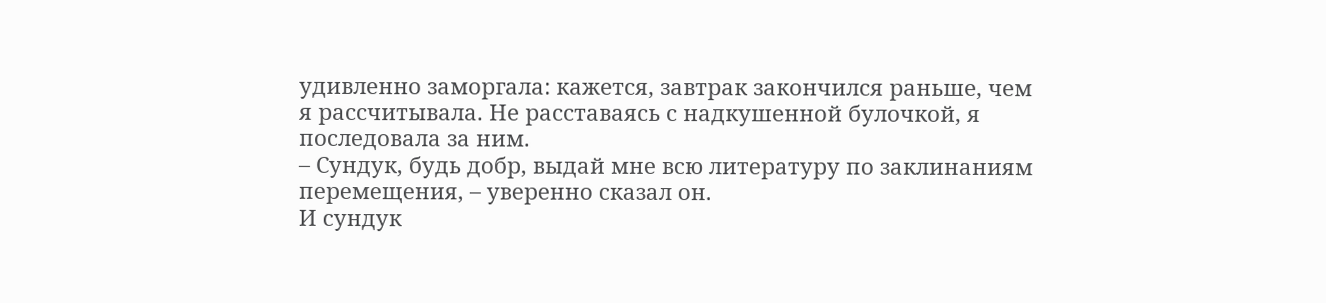удивленно заморгала: кажется, завтрак закончился раньше, чем я рассчитывала. Не расставаясь с надкушенной булочкой, я последовала за ним.
– Сундук, будь добр, выдай мне всю литературу по заклинаниям перемещения, – уверенно сказал он.
И сундук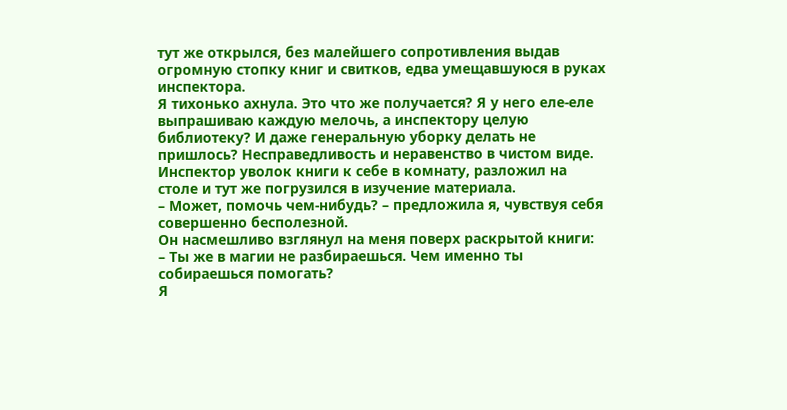тут же открылся, без малейшего сопротивления выдав огромную стопку книг и свитков, едва умещавшуюся в руках инспектора.
Я тихонько ахнула. Это что же получается? Я у него еле-еле выпрашиваю каждую мелочь, а инспектору целую библиотеку? И даже генеральную уборку делать не пришлось? Несправедливость и неравенство в чистом виде.
Инспектор уволок книги к себе в комнату, разложил на столе и тут же погрузился в изучение материала.
– Может, помочь чем-нибудь? – предложила я, чувствуя себя совершенно бесполезной.
Он насмешливо взглянул на меня поверх раскрытой книги:
– Ты же в магии не разбираешься. Чем именно ты собираешься помогать?
Я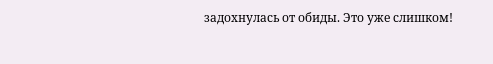задохнулась от обиды. Это уже слишком!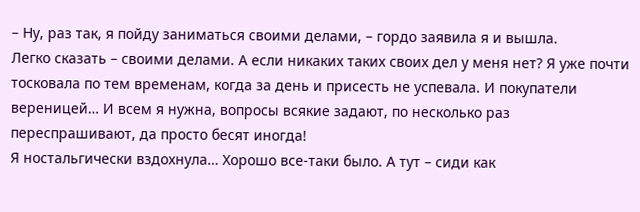– Ну, раз так, я пойду заниматься своими делами, – гордо заявила я и вышла.
Легко сказать – своими делами. А если никаких таких своих дел у меня нет? Я уже почти тосковала по тем временам, когда за день и присесть не успевала. И покупатели вереницей… И всем я нужна, вопросы всякие задают, по несколько раз переспрашивают, да просто бесят иногда!
Я ностальгически вздохнула… Хорошо все-таки было. А тут – сиди как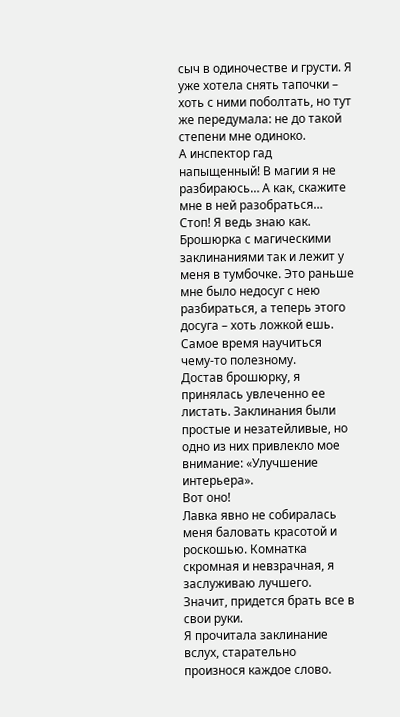сыч в одиночестве и грусти. Я уже хотела снять тапочки – хоть с ними поболтать, но тут же передумала: не до такой степени мне одиноко.
А инспектор гад напыщенный! В магии я не разбираюсь… А как, скажите мне в ней разобраться…
Стоп! Я ведь знаю как.
Брошюрка с магическими заклинаниями так и лежит у меня в тумбочке. Это раньше мне было недосуг с нею разбираться, а теперь этого досуга – хоть ложкой ешь. Самое время научиться чему-то полезному.
Достав брошюрку, я принялась увлеченно ее листать. Заклинания были простые и незатейливые, но одно из них привлекло мое внимание: «Улучшение интерьера».
Вот оно!
Лавка явно не собиралась меня баловать красотой и роскошью. Комнатка скромная и невзрачная, я заслуживаю лучшего. Значит, придется брать все в свои руки.
Я прочитала заклинание вслух, старательно произнося каждое слово.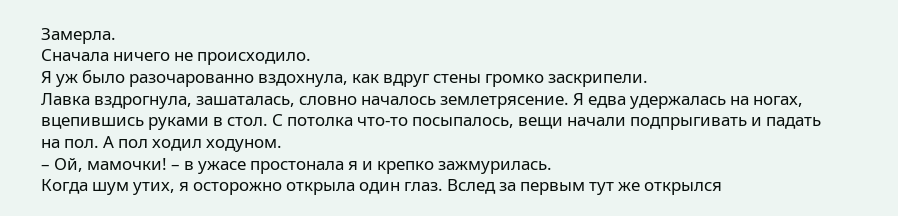Замерла.
Сначала ничего не происходило.
Я уж было разочарованно вздохнула, как вдруг стены громко заскрипели.
Лавка вздрогнула, зашаталась, словно началось землетрясение. Я едва удержалась на ногах, вцепившись руками в стол. С потолка что-то посыпалось, вещи начали подпрыгивать и падать на пол. А пол ходил ходуном.
– Ой, мамочки! – в ужасе простонала я и крепко зажмурилась.
Когда шум утих, я осторожно открыла один глаз. Вслед за первым тут же открылся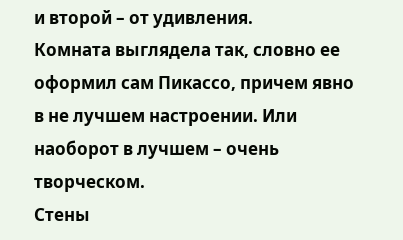и второй – от удивления.
Комната выглядела так, словно ее оформил сам Пикассо, причем явно в не лучшем настроении. Или наоборот в лучшем – очень творческом.
Стены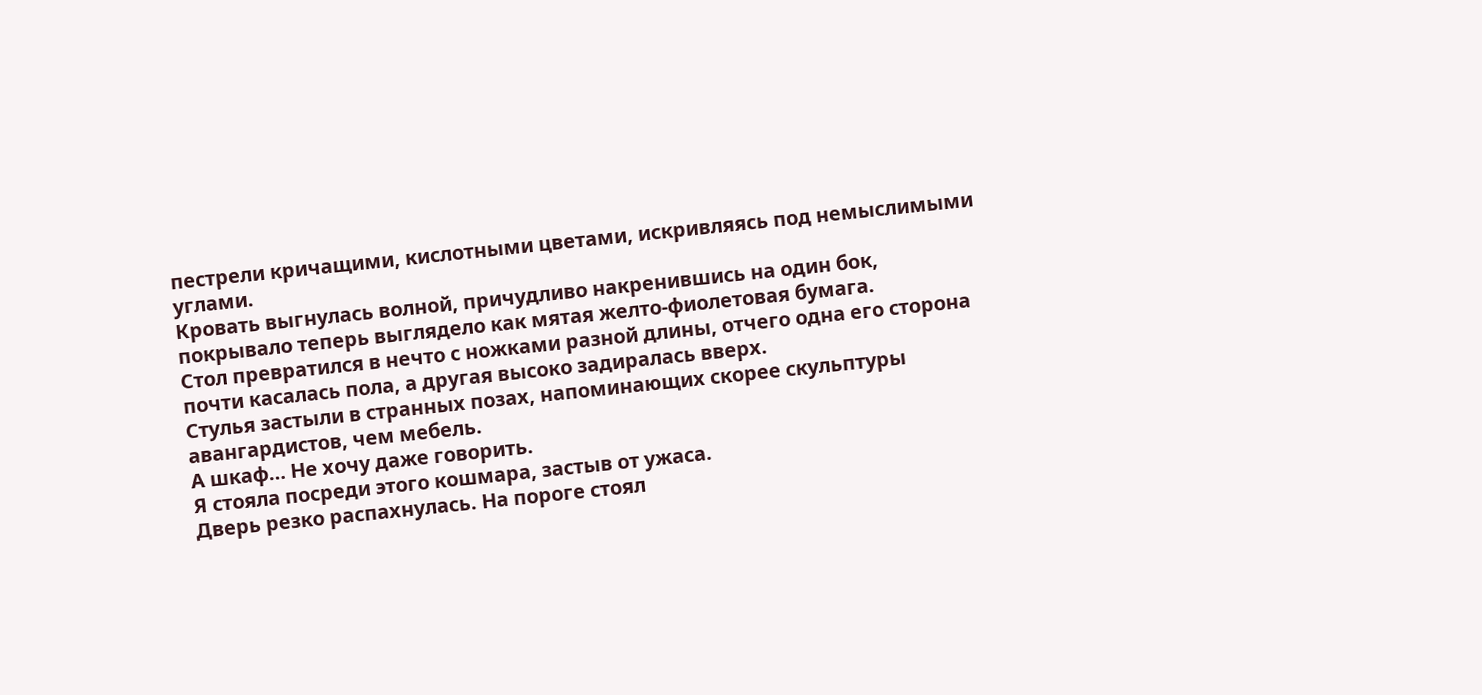пестрели кричащими, кислотными цветами, искривляясь под немыслимыми углами.
Кровать выгнулась волной, причудливо накренившись на один бок, покрывало теперь выглядело как мятая желто-фиолетовая бумага.
Стол превратился в нечто с ножками разной длины, отчего одна его сторона почти касалась пола, а другая высоко задиралась вверх.
Стулья застыли в странных позах, напоминающих скорее скульптуры авангардистов, чем мебель.
А шкаф… Не хочу даже говорить.
Я стояла посреди этого кошмара, застыв от ужаса.
Дверь резко распахнулась. На пороге стоял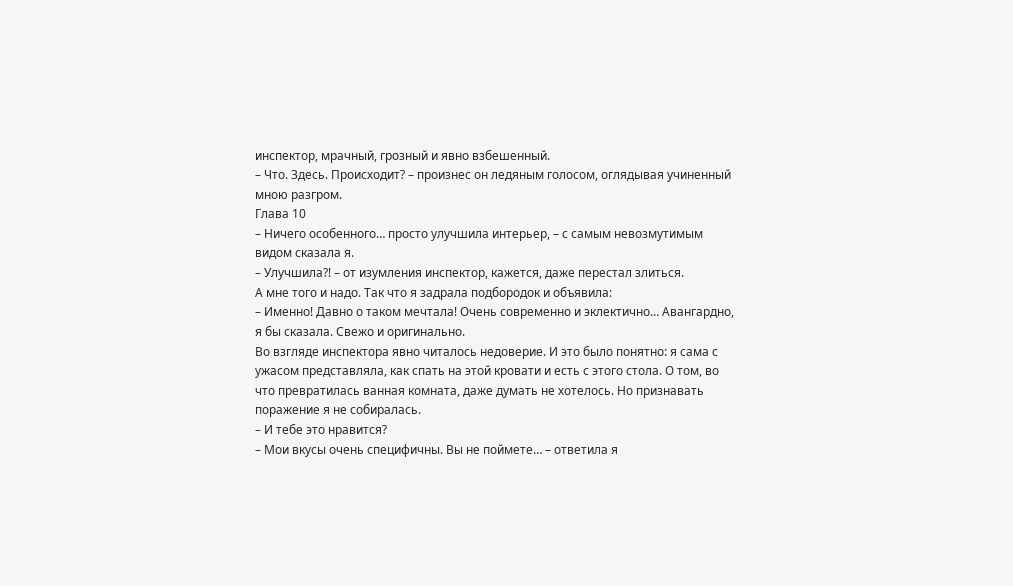инспектор, мрачный, грозный и явно взбешенный.
– Что. Здесь. Происходит? – произнес он ледяным голосом, оглядывая учиненный мною разгром.
Глава 10
– Ничего особенного… просто улучшила интерьер, – с самым невозмутимым видом сказала я.
– Улучшила?! – от изумления инспектор, кажется, даже перестал злиться.
А мне того и надо. Так что я задрала подбородок и объявила:
– Именно! Давно о таком мечтала! Очень современно и эклектично… Авангардно, я бы сказала. Свежо и оригинально.
Во взгляде инспектора явно читалось недоверие. И это было понятно: я сама с ужасом представляла, как спать на этой кровати и есть с этого стола. О том, во что превратилась ванная комната, даже думать не хотелось. Но признавать поражение я не собиралась.
– И тебе это нравится?
– Мои вкусы очень специфичны. Вы не поймете… – ответила я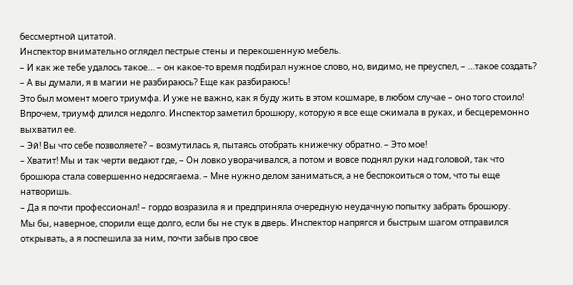бессмертной цитатой.
Инспектор внимательно оглядел пестрые стены и перекошенную мебель.
– И как же тебе удалось такое… – он какое-то время подбирал нужное слово, но, видимо, не преуспел, – …такое создать?
– А вы думали, я в магии не разбираюсь? Еще как разбираюсь!
Это был момент моего триумфа. И уже не важно, как я буду жить в этом кошмаре, в любом случае – оно того стоило!
Впрочем, триумф длился недолго. Инспектор заметил брошюру, которую я все еще сжимала в руках, и бесцеремонно выхватил ее.
– Эй! Вы что себе позволяете? – возмутилась я, пытаясь отобрать книжечку обратно. – Это мое!
– Хватит! Мы и так черти ведают где, – Он ловко уворачивался, а потом и вовсе поднял руки над головой, так что брошюра стала совершенно недосягаема. – Мне нужно делом заниматься, а не беспокоиться о том, что ты еще натворишь.
– Да я почти профессионал! – гордо возразила я и предприняла очередную неудачную попытку забрать брошюру.
Мы бы, наверное, спорили еще долго, если бы не стук в дверь. Инспектор напрягся и быстрым шагом отправился открывать, а я поспешила за ним, почти забыв про свое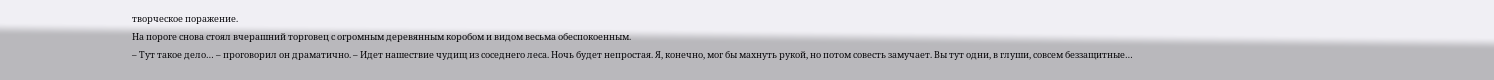творческое поражение.
На пороге снова стоял вчерашний торговец с огромным деревянным коробом и видом весьма обеспокоенным.
– Тут такое дело… – проговорил он драматично. – Идет нашествие чудищ из соседнего леса. Ночь будет непростая. Я, конечно, мог бы махнуть рукой, но потом совесть замучает. Вы тут одни, в глуши, совсем беззащитные…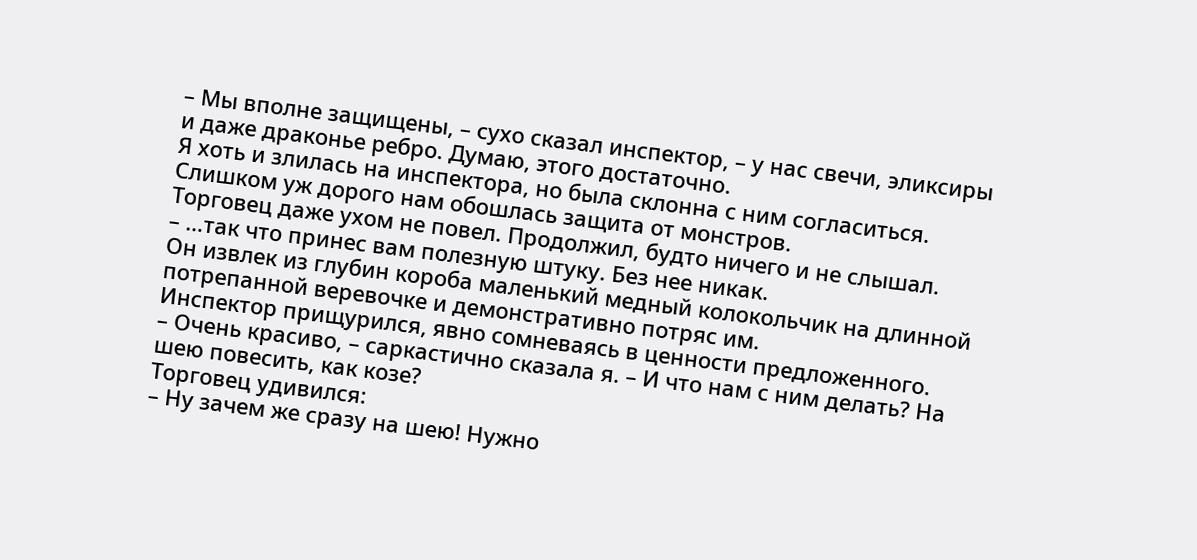– Мы вполне защищены, – сухо сказал инспектор, – у нас свечи, эликсиры и даже драконье ребро. Думаю, этого достаточно.
Я хоть и злилась на инспектора, но была склонна с ним согласиться. Слишком уж дорого нам обошлась защита от монстров.
Торговец даже ухом не повел. Продолжил, будто ничего и не слышал.
– …так что принес вам полезную штуку. Без нее никак.
Он извлек из глубин короба маленький медный колокольчик на длинной потрепанной веревочке и демонстративно потряс им.
Инспектор прищурился, явно сомневаясь в ценности предложенного.
– Очень красиво, – саркастично сказала я. – И что нам с ним делать? На шею повесить, как козе?
Торговец удивился:
– Ну зачем же сразу на шею! Нужно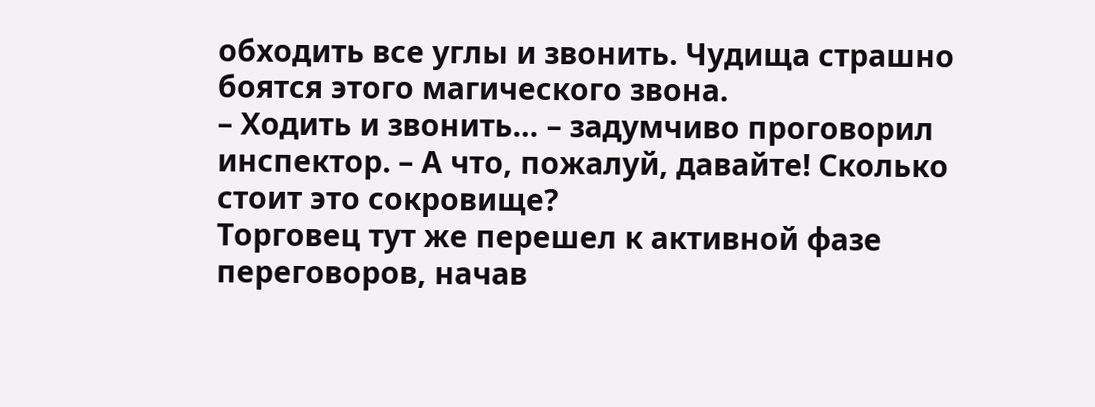обходить все углы и звонить. Чудища страшно боятся этого магического звона.
– Ходить и звонить… – задумчиво проговорил инспектор. – А что, пожалуй, давайте! Сколько стоит это сокровище?
Торговец тут же перешел к активной фазе переговоров, начав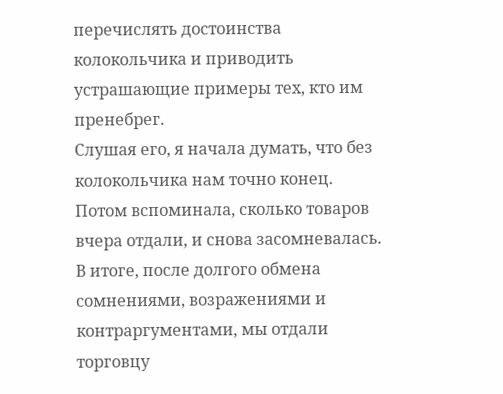перечислять достоинства колокольчика и приводить устрашающие примеры тех, кто им пренебрег.
Слушая его, я начала думать, что без колокольчика нам точно конец. Потом вспоминала, сколько товаров вчера отдали, и снова засомневалась.
В итоге, после долгого обмена сомнениями, возражениями и контраргументами, мы отдали торговцу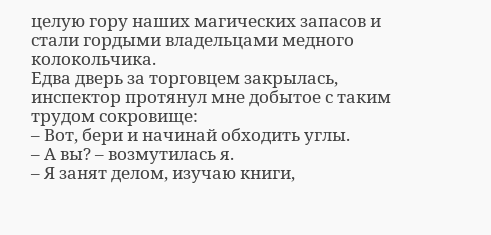целую гору наших магических запасов и стали гордыми владельцами медного колокольчика.
Едва дверь за торговцем закрылась, инспектор протянул мне добытое с таким трудом сокровище:
– Вот, бери и начинай обходить углы.
– А вы? – возмутилась я.
– Я занят делом, изучаю книги,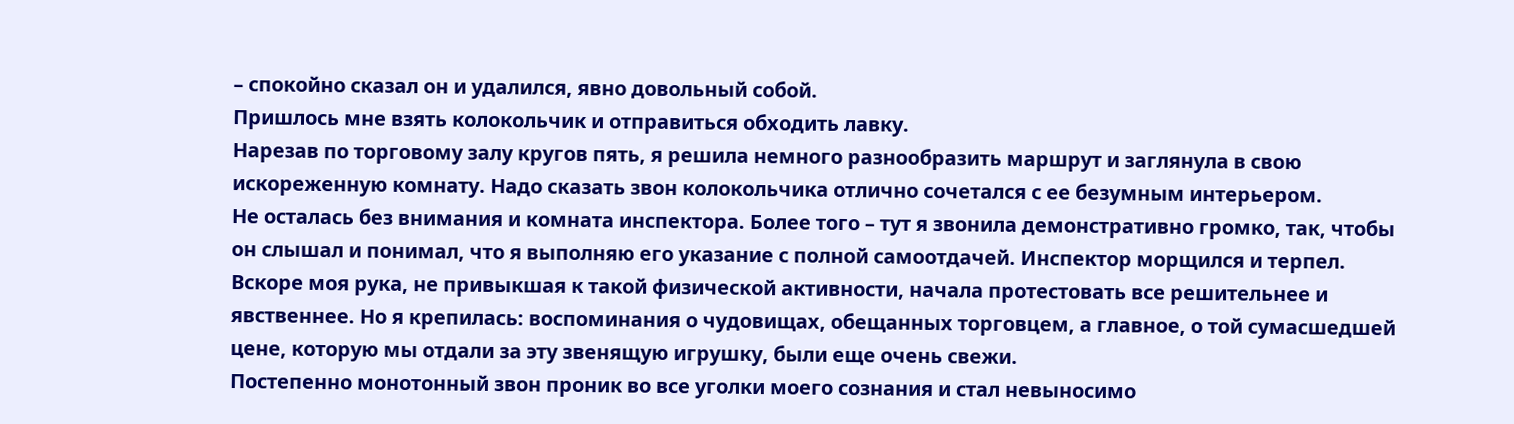– спокойно сказал он и удалился, явно довольный собой.
Пришлось мне взять колокольчик и отправиться обходить лавку.
Нарезав по торговому залу кругов пять, я решила немного разнообразить маршрут и заглянула в свою искореженную комнату. Надо сказать звон колокольчика отлично сочетался с ее безумным интерьером.
Не осталась без внимания и комната инспектора. Более того – тут я звонила демонстративно громко, так, чтобы он слышал и понимал, что я выполняю его указание с полной самоотдачей. Инспектор морщился и терпел.
Вскоре моя рука, не привыкшая к такой физической активности, начала протестовать все решительнее и явственнее. Но я крепилась: воспоминания о чудовищах, обещанных торговцем, а главное, о той сумасшедшей цене, которую мы отдали за эту звенящую игрушку, были еще очень свежи.
Постепенно монотонный звон проник во все уголки моего сознания и стал невыносимо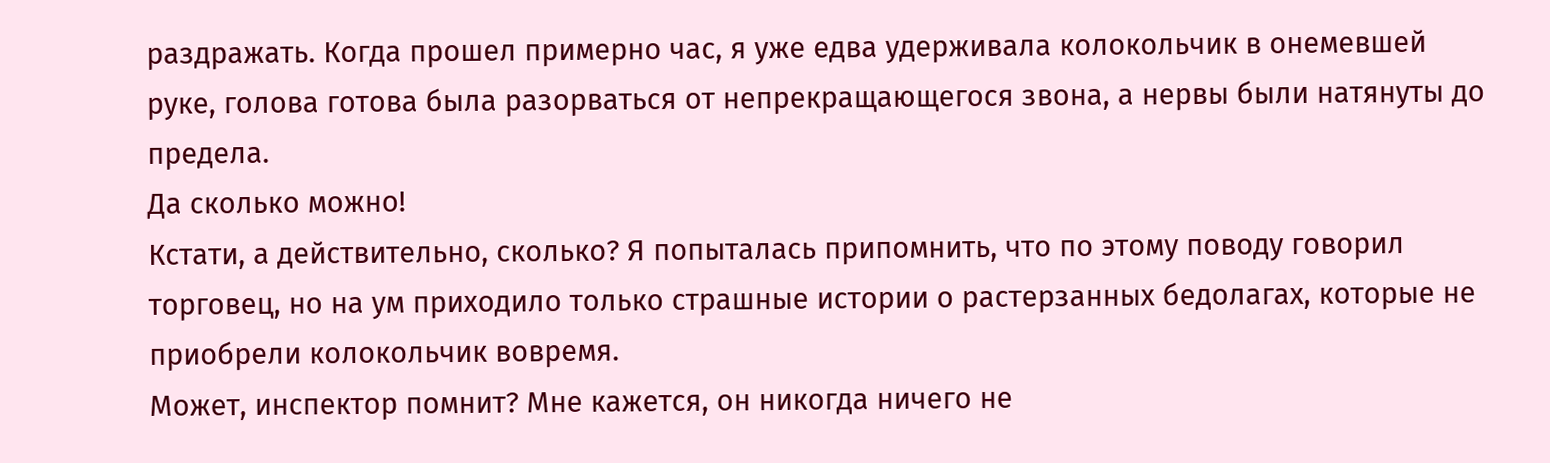раздражать. Когда прошел примерно час, я уже едва удерживала колокольчик в онемевшей руке, голова готова была разорваться от непрекращающегося звона, а нервы были натянуты до предела.
Да сколько можно!
Кстати, а действительно, сколько? Я попыталась припомнить, что по этому поводу говорил торговец, но на ум приходило только страшные истории о растерзанных бедолагах, которые не приобрели колокольчик вовремя.
Может, инспектор помнит? Мне кажется, он никогда ничего не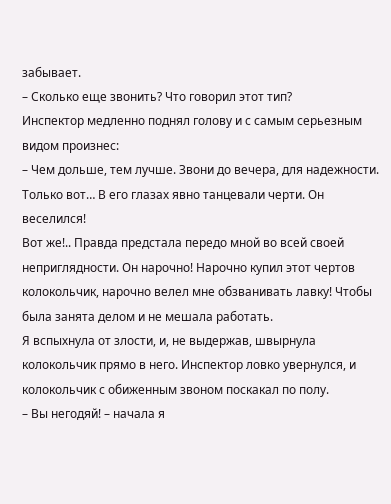забывает.
– Сколько еще звонить? Что говорил этот тип?
Инспектор медленно поднял голову и с самым серьезным видом произнес:
– Чем дольше, тем лучше. Звони до вечера, для надежности.
Только вот… В его глазах явно танцевали черти. Он веселился!
Вот же!.. Правда предстала передо мной во всей своей неприглядности. Он нарочно! Нарочно купил этот чертов колокольчик, нарочно велел мне обзванивать лавку! Чтобы была занята делом и не мешала работать.
Я вспыхнула от злости, и, не выдержав, швырнула колокольчик прямо в него. Инспектор ловко увернулся, и колокольчик с обиженным звоном поскакал по полу.
– Вы негодяй! – начала я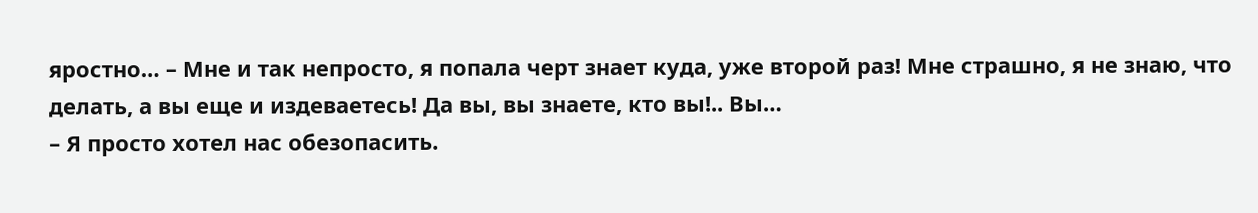яростно… – Мне и так непросто, я попала черт знает куда, уже второй раз! Мне страшно, я не знаю, что делать, а вы еще и издеваетесь! Да вы, вы знаете, кто вы!.. Вы…
– Я просто хотел нас обезопасить.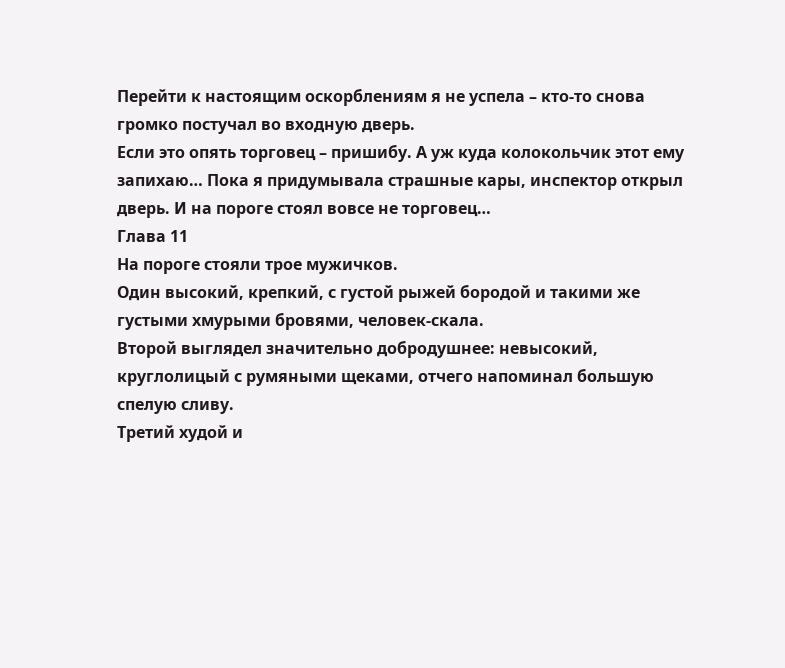Перейти к настоящим оскорблениям я не успела – кто-то снова громко постучал во входную дверь.
Если это опять торговец – пришибу. А уж куда колокольчик этот ему запихаю… Пока я придумывала страшные кары, инспектор открыл дверь. И на пороге стоял вовсе не торговец…
Глава 11
На пороге стояли трое мужичков.
Один высокий, крепкий, с густой рыжей бородой и такими же густыми хмурыми бровями, человек-скала.
Второй выглядел значительно добродушнее: невысокий, круглолицый с румяными щеками, отчего напоминал большую спелую сливу.
Третий худой и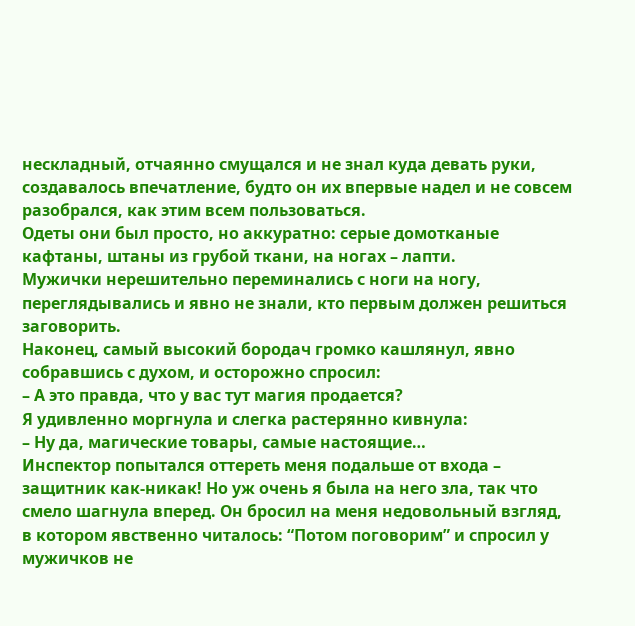нескладный, отчаянно смущался и не знал куда девать руки, создавалось впечатление, будто он их впервые надел и не совсем разобрался, как этим всем пользоваться.
Одеты они был просто, но аккуратно: серые домотканые кафтаны, штаны из грубой ткани, на ногах – лапти.
Мужички нерешительно переминались с ноги на ногу, переглядывались и явно не знали, кто первым должен решиться заговорить.
Наконец, самый высокий бородач громко кашлянул, явно собравшись с духом, и осторожно спросил:
– А это правда, что у вас тут магия продается?
Я удивленно моргнула и слегка растерянно кивнула:
– Ну да, магические товары, самые настоящие…
Инспектор попытался оттереть меня подальше от входа – защитник как-никак! Но уж очень я была на него зла, так что смело шагнула вперед. Он бросил на меня недовольный взгляд, в котором явственно читалось: “Потом поговорим” и спросил у мужичков не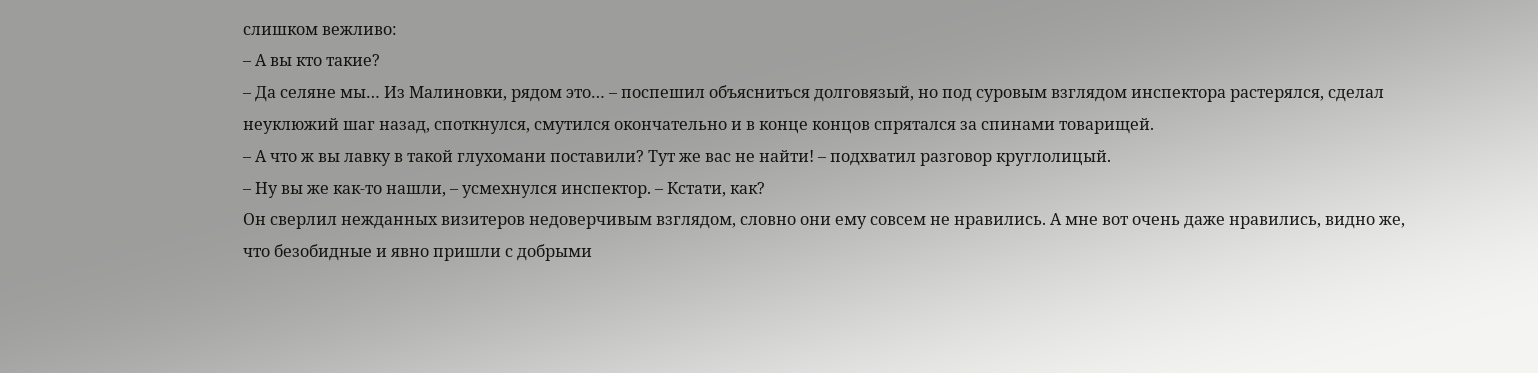слишком вежливо:
– А вы кто такие?
– Да селяне мы… Из Малиновки, рядом это… – поспешил объясниться долговязый, но под суровым взглядом инспектора растерялся, сделал неуклюжий шаг назад, споткнулся, смутился окончательно и в конце концов спрятался за спинами товарищей.
– А что ж вы лавку в такой глухомани поставили? Тут же вас не найти! – подхватил разговор круглолицый.
– Ну вы же как-то нашли, – усмехнулся инспектор. – Кстати, как?
Он сверлил нежданных визитеров недоверчивым взглядом, словно они ему совсем не нравились. А мне вот очень даже нравились, видно же, что безобидные и явно пришли с добрыми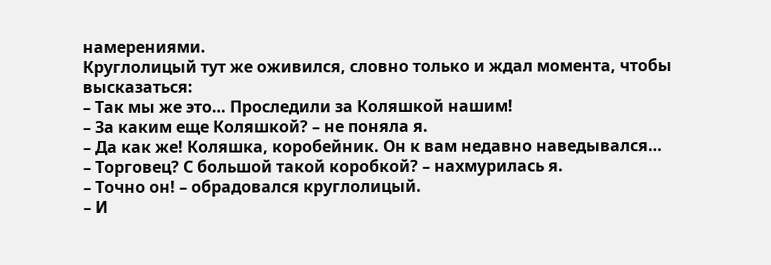намерениями.
Круглолицый тут же оживился, словно только и ждал момента, чтобы высказаться:
– Так мы же это… Проследили за Коляшкой нашим!
– За каким еще Коляшкой? – не поняла я.
– Да как же! Коляшка, коробейник. Он к вам недавно наведывался…
– Торговец? С большой такой коробкой? – нахмурилась я.
– Точно он! – обрадовался круглолицый.
– И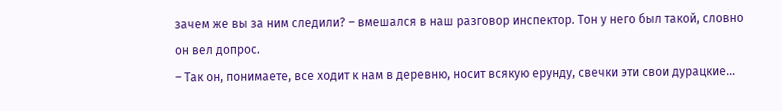зачем же вы за ним следили? – вмешался в наш разговор инспектор. Тон у него был такой, словно он вел допрос.
– Так он, понимаете, все ходит к нам в деревню, носит всякую ерунду, свечки эти свои дурацкие…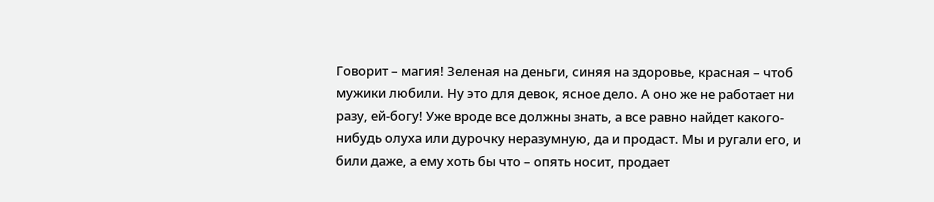Говорит – магия! Зеленая на деньги, синяя на здоровье, красная – чтоб мужики любили. Ну это для девок, ясное дело. А оно же не работает ни разу, ей-богу! Уже вроде все должны знать, а все равно найдет какого-нибудь олуха или дурочку неразумную, да и продаст. Мы и ругали его, и били даже, а ему хоть бы что – опять носит, продает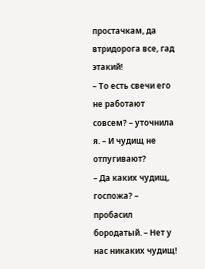простачкам, да втридорога все, гад этакий!
– То есть свечи его не работают совсем? – уточнила я. – И чудищ не отпугивают?
– Да каких чудищ, госпожа? – пробасил бородатый. – Нет у нас никаких чудищ!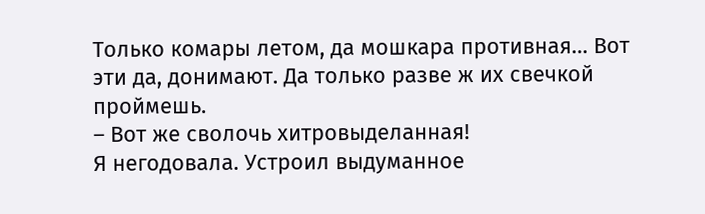Только комары летом, да мошкара противная… Вот эти да, донимают. Да только разве ж их свечкой проймешь.
– Вот же сволочь хитровыделанная!
Я негодовала. Устроил выдуманное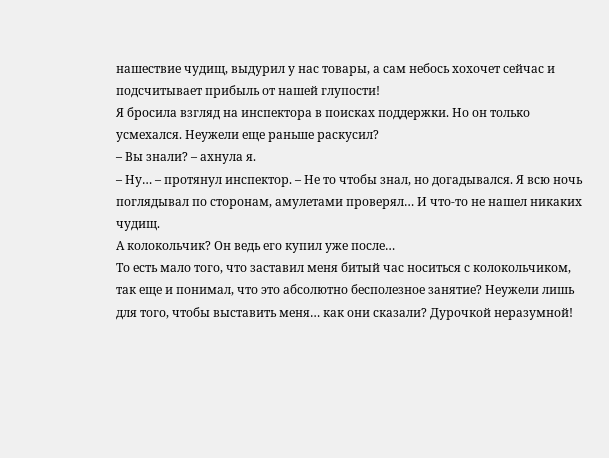нашествие чудищ, выдурил у нас товары, а сам небось хохочет сейчас и подсчитывает прибыль от нашей глупости!
Я бросила взгляд на инспектора в поисках поддержки. Но он только усмехался. Неужели еще раньше раскусил?
– Вы знали? – ахнула я.
– Ну… – протянул инспектор. – Не то чтобы знал, но догадывался. Я всю ночь поглядывал по сторонам, амулетами проверял… И что-то не нашел никаких чудищ.
А колокольчик? Он ведь его купил уже после…
То есть мало того, что заставил меня битый час носиться с колокольчиком, так еще и понимал, что это абсолютно бесполезное занятие? Неужели лишь для того, чтобы выставить меня… как они сказали? Дурочкой неразумной!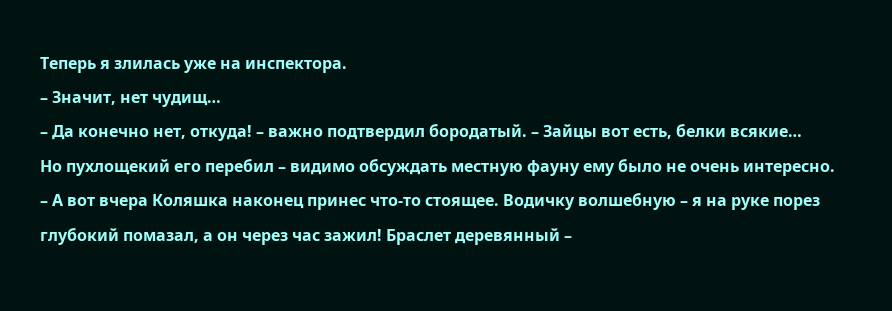Теперь я злилась уже на инспектора.
– Значит, нет чудищ…
– Да конечно нет, откуда! – важно подтвердил бородатый. – Зайцы вот есть, белки всякие…
Но пухлощекий его перебил – видимо обсуждать местную фауну ему было не очень интересно.
– А вот вчера Коляшка наконец принес что-то стоящее. Водичку волшебную – я на руке порез глубокий помазал, а он через час зажил! Браслет деревянный –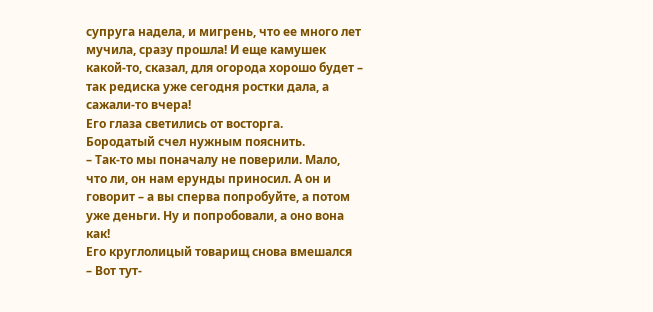супруга надела, и мигрень, что ее много лет мучила, сразу прошла! И еще камушек какой-то, сказал, для огорода хорошо будет – так редиска уже сегодня ростки дала, а сажали-то вчера!
Его глаза светились от восторга.
Бородатый счел нужным пояснить.
– Так-то мы поначалу не поверили. Мало, что ли, он нам ерунды приносил. А он и говорит – а вы сперва попробуйте, а потом уже деньги. Ну и попробовали, а оно вона как!
Его круглолицый товарищ снова вмешался
– Вот тут-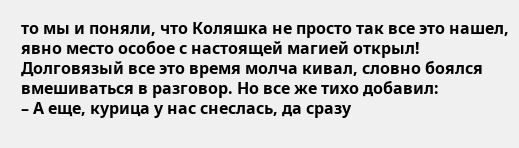то мы и поняли, что Коляшка не просто так все это нашел, явно место особое с настоящей магией открыл!
Долговязый все это время молча кивал, словно боялся вмешиваться в разговор. Но все же тихо добавил:
– А еще, курица у нас снеслась, да сразу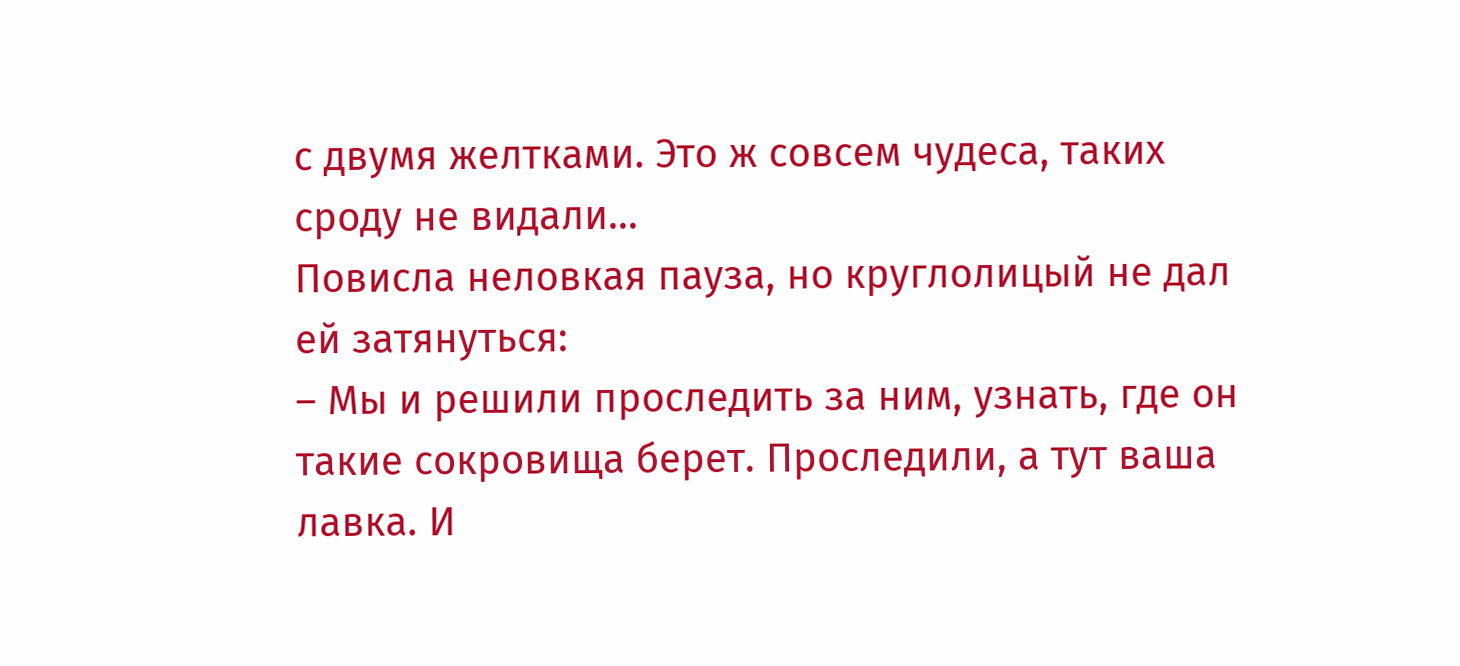с двумя желтками. Это ж совсем чудеса, таких сроду не видали…
Повисла неловкая пауза, но круглолицый не дал ей затянуться:
– Мы и решили проследить за ним, узнать, где он такие сокровища берет. Проследили, а тут ваша лавка. И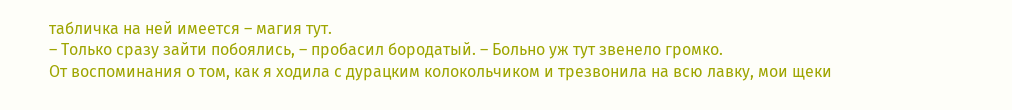табличка на ней имеется – магия тут.
– Только сразу зайти побоялись, – пробасил бородатый. – Больно уж тут звенело громко.
От воспоминания о том, как я ходила с дурацким колокольчиком и трезвонила на всю лавку, мои щеки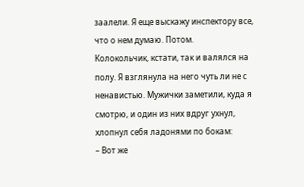заалели. Я еще выскажу инспектору все, что о нем думаю. Потом.
Колокольчик, кстати, так и валялся на полу. Я взглянула на него чуть ли не с ненавистью. Мужички заметили, куда я смотрю, и один из них вдруг ухнул, хлопнул себя ладонями по бокам:
– Вот же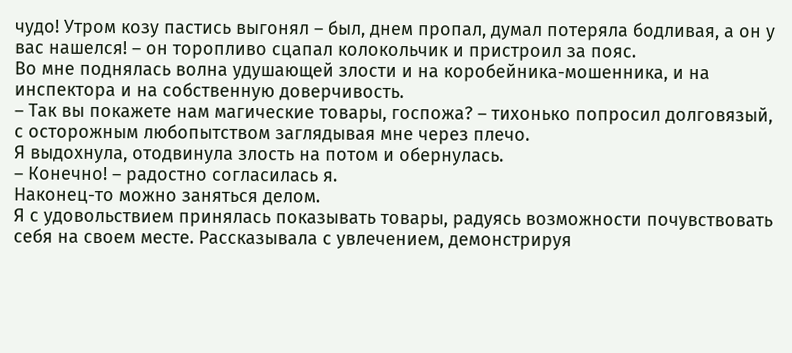чудо! Утром козу пастись выгонял – был, днем пропал, думал потеряла бодливая, а он у вас нашелся! – он торопливо сцапал колокольчик и пристроил за пояс.
Во мне поднялась волна удушающей злости и на коробейника-мошенника, и на инспектора и на собственную доверчивость.
– Так вы покажете нам магические товары, госпожа? – тихонько попросил долговязый, с осторожным любопытством заглядывая мне через плечо.
Я выдохнула, отодвинула злость на потом и обернулась.
– Конечно! – радостно согласилась я.
Наконец-то можно заняться делом.
Я с удовольствием принялась показывать товары, радуясь возможности почувствовать себя на своем месте. Рассказывала с увлечением, демонстрируя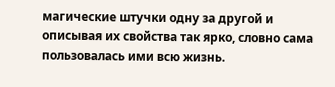магические штучки одну за другой и описывая их свойства так ярко, словно сама пользовалась ими всю жизнь.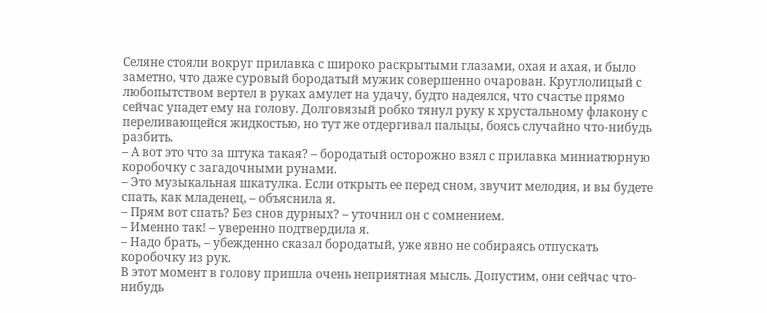Селяне стояли вокруг прилавка с широко раскрытыми глазами, охая и ахая, и было заметно, что даже суровый бородатый мужик совершенно очарован. Круглолицый с любопытством вертел в руках амулет на удачу, будто надеялся, что счастье прямо сейчас упадет ему на голову. Долговязый робко тянул руку к хрустальному флакону с переливающейся жидкостью, но тут же отдергивал пальцы, боясь случайно что-нибудь разбить.
– А вот это что за штука такая? – бородатый осторожно взял с прилавка миниатюрную коробочку с загадочными рунами.
– Это музыкальная шкатулка. Если открыть ее перед сном, звучит мелодия, и вы будете спать, как младенец, – объяснила я.
– Прям вот спать? Без снов дурных? – уточнил он с сомнением.
– Именно так! – уверенно подтвердила я.
– Надо брать, – убежденно сказал бородатый, уже явно не собираясь отпускать коробочку из рук.
В этот момент в голову пришла очень неприятная мысль. Допустим, они сейчас что-нибудь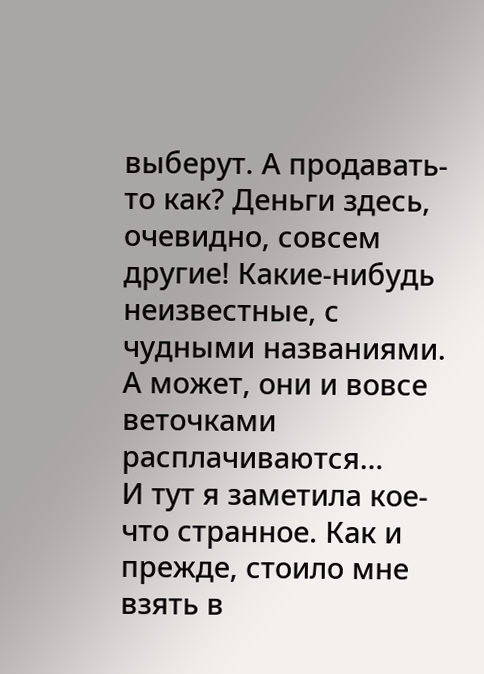выберут. А продавать-то как? Деньги здесь, очевидно, совсем другие! Какие-нибудь неизвестные, с чудными названиями. А может, они и вовсе веточками расплачиваются…
И тут я заметила кое-что странное. Как и прежде, стоило мне взять в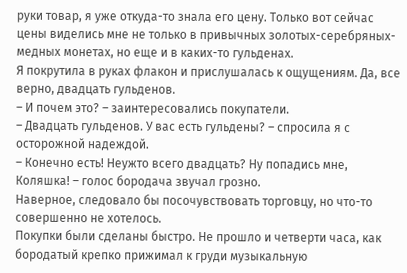руки товар, я уже откуда-то знала его цену. Только вот сейчас цены виделись мне не только в привычных золотых-серебряных-медных монетах, но еще и в каких-то гульденах.
Я покрутила в руках флакон и прислушалась к ощущениям. Да, все верно, двадцать гульденов.
– И почем это? – заинтересовались покупатели.
– Двадцать гульденов. У вас есть гульдены? – спросила я с осторожной надеждой.
– Конечно есть! Неужто всего двадцать? Ну попадись мне, Коляшка! – голос бородача звучал грозно.
Наверное, следовало бы посочувствовать торговцу, но что-то совершенно не хотелось.
Покупки были сделаны быстро. Не прошло и четверти часа, как бородатый крепко прижимал к груди музыкальную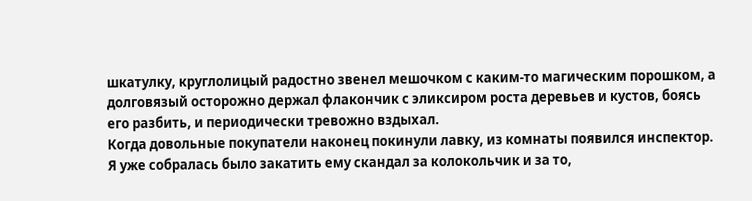шкатулку, круглолицый радостно звенел мешочком с каким-то магическим порошком, а долговязый осторожно держал флакончик с эликсиром роста деревьев и кустов, боясь его разбить, и периодически тревожно вздыхал.
Когда довольные покупатели наконец покинули лавку, из комнаты появился инспектор.
Я уже собралась было закатить ему скандал за колокольчик и за то,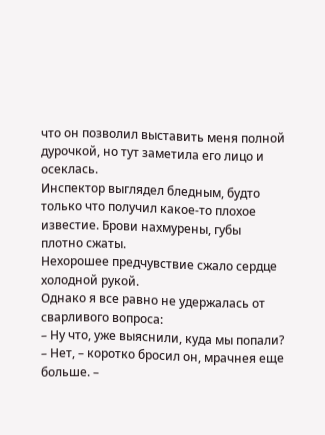что он позволил выставить меня полной дурочкой, но тут заметила его лицо и осеклась.
Инспектор выглядел бледным, будто только что получил какое-то плохое известие. Брови нахмурены, губы плотно сжаты.
Нехорошее предчувствие сжало сердце холодной рукой.
Однако я все равно не удержалась от сварливого вопроса:
– Ну что, уже выяснили, куда мы попали?
– Нет, – коротко бросил он, мрачнея еще больше. –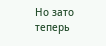Но зато теперь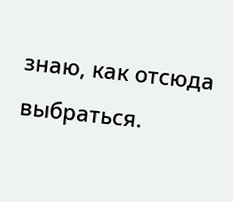знаю, как отсюда выбраться.